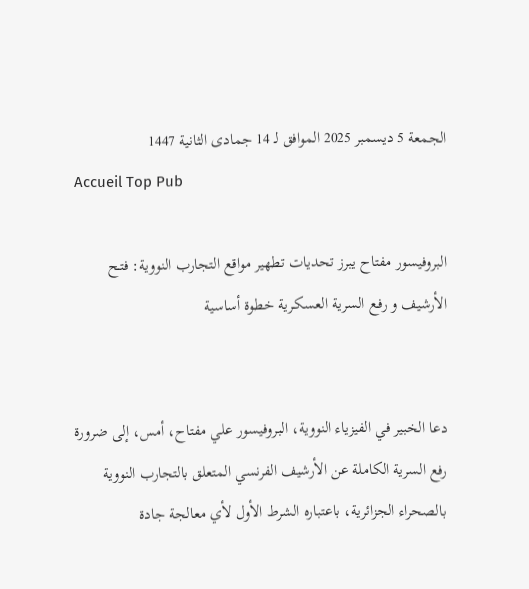الجمعة 5 ديسمبر 2025 الموافق لـ 14 جمادى الثانية 1447
Accueil Top Pub

البروفيسور مفتاح يبرز تحديات تطهير مواقع التجارب النووية: فتـح الأرشيف و رفـع السرية العسكـرية خطوة أساسية


دعا الخبير في الفيزياء النووية، البروفيسور علي مفتاح، أمس، إلى ضرورة رفع السرية الكاملة عن الأرشيف الفرنسي المتعلق بالتجارب النووية بالصحراء الجزائرية، باعتباره الشرط الأول لأي معالجة جادة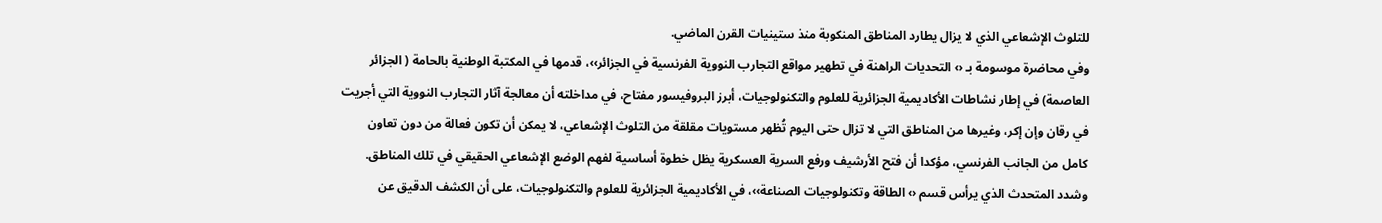للتلوث الإشعاعي الذي لا يزال يطارد المناطق المنكوبة منذ ستينيات القرن الماضي.
وفي محاضرة موسومة بـ ‹› التحديات الراهنة في تطهير مواقع التجارب النووية الفرنسية في الجزائر››، قدمها في المكتبة الوطنية بالحامة ( الجزائر العاصمة) في إطار نشاطات الأكاديمية الجزائرية للعلوم والتكنولوجيات، أبرز البروفيسور مفتاح، في مداخلته أن معالجة آثار التجارب النووية التي أجريت في رقان وإن إكر، وغيرها من المناطق التي لا تزال حتى اليوم تُظهر مستويات مقلقة من التلوث الإشعاعي، لا يمكن أن تكون فعالة من دون تعاون كامل من الجانب الفرنسي، مؤكدا أن فتح الأرشيف ورفع السرية العسكرية يظل خطوة أساسية لفهم الوضع الإشعاعي الحقيقي في تلك المناطق.
وشدد المتحدث الذي يرأس قسم ‹› الطاقة وتكنولوجيات الصناعة››، في الأكاديمية الجزائرية للعلوم والتكنولوجيات، على أن الكشف الدقيق عن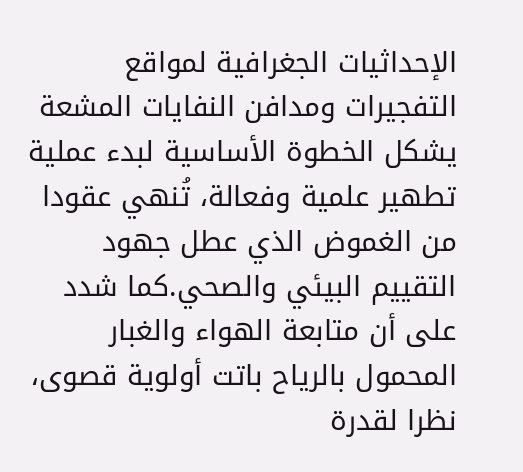الإحداثيات الجغرافية لمواقع التفجيرات ومدافن النفايات المشعة يشكل الخطوة الأساسية لبدء عملية تطهير علمية وفعالة، تُنهي عقودا من الغموض الذي عطل جهود التقييم البيئي والصحي.كما شدد على أن متابعة الهواء والغبار المحمول بالرياح باتت أولوية قصوى، نظرا لقدرة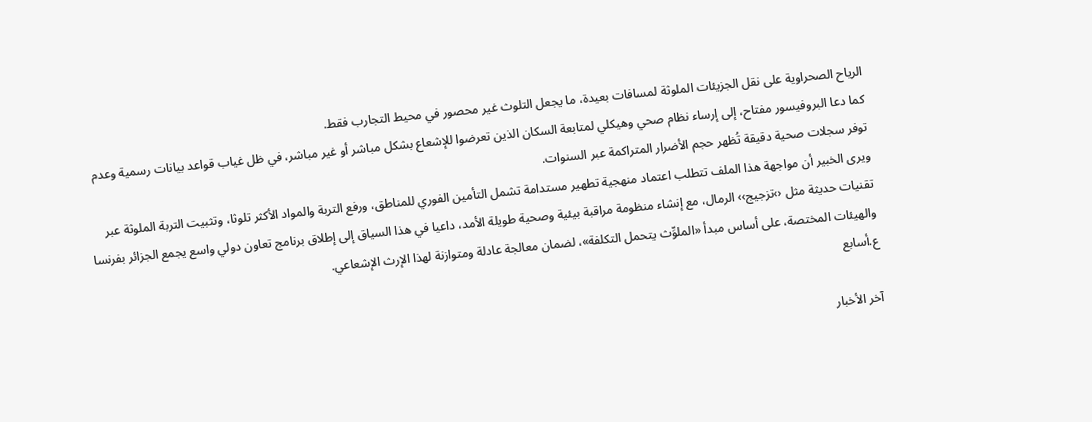الرياح الصحراوية على نقل الجزيئات الملوثة لمسافات بعيدة، ما يجعل التلوث غير محصور في محيط التجارب فقط.
كما دعا البروفيسور مفتاح، إلى إرساء نظام صحي وهيكلي لمتابعة السكان الذين تعرضوا للإشعاع بشكل مباشر أو غير مباشر، في ظل غياب قواعد بيانات رسمية وعدم توفر سجلات صحية دقيقة تُظهر حجم الأضرار المتراكمة عبر السنوات.
ويرى الخبير أن مواجهة هذا الملف تتطلب اعتماد منهجية تطهير مستدامة تشمل التأمين الفوري للمناطق، ورفع التربة والمواد الأكثر تلوثا، وتثبيت التربة الملوثة عبر تقنيات حديثة مثل ‹›تزجيج›› الرمال، مع إنشاء منظومة مراقبة بيئية وصحية طويلة الأمد، داعيا في هذا السياق إلى إطلاق برنامج تعاون دولي واسع يجمع الجزائر بفرنسا والهيئات المختصة، على أساس مبدأ «الملوِّث يتحمل التكلفة»، لضمان معالجة عادلة ومتوازنة لهذا الإرث الإشعاعي.
ع.أسابع

آخر الأخبار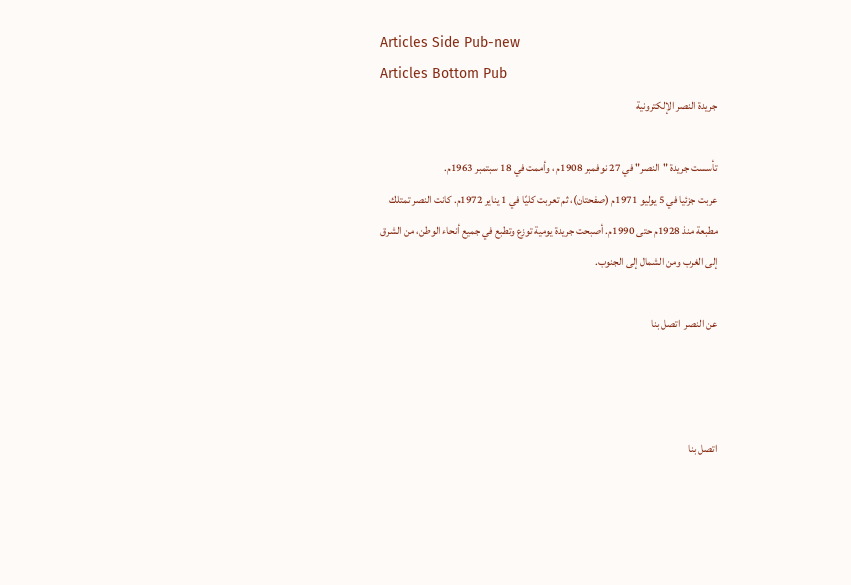Articles Side Pub-new
Articles Bottom Pub
جريدة النصر الإلكترونية

تأسست جريدة "النصر" في 27 نوفمبر 1908م ، وأممت في 18 سبتمبر 1963م.
عربت جزئيا في 5 يوليو 1971م (صفحتان)، ثم تعربت كليًا في 1 يناير 1972م. كانت النصر تمتلك مطبعة منذ 1928م حتى 1990م. أصبحت جريدة يومية توزع وتطبع في جميع أنحاء الوطن، من الشرق إلى الغرب ومن الشمال إلى الجنوب.

عن النصر  اتصل بنا



اتصل بنا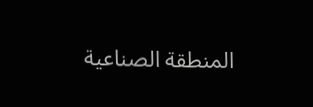المنطقة الصناعية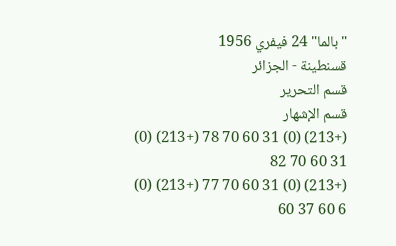"بالما" 24 فيفري 1956
قسنطينة - الجزائر
قسم التحرير
قسم الإشهار
(+213) (0) 31 60 70 78 (+213) (0) 31 60 70 82
(+213) (0) 31 60 70 77 (+213) (0) 6 60 37 60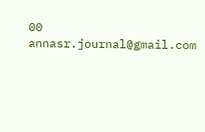00
annasr.journal@gmail.com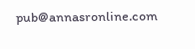pub@annasronline.com